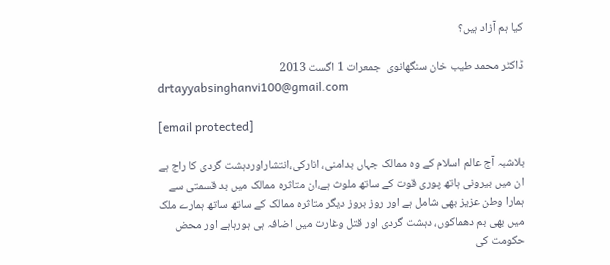کیا ہم آزاد ہیں؟

ڈاکٹر محمد طیب خان سنگھانوی  جمعرات 1 اگست 2013
drtayyabsinghanvi100@gmail.com

[email protected]

بلاشبہ آج عالم اسلام کے وہ ممالک جہاں بدامنی، انارکی،انتشاراوردہشت گردی کا راج ہے ان میں بیرونی ہاتھ پوری قوت کے ساتھ ملوث ہے،ان متاثرہ ممالک میں بد قسمتی سے ہمارا وطن عزیز بھی شامل ہے اور روز بروز دیگر متاثرہ ممالک کے ساتھ ساتھ ہمارے ملک میں بھی بم دھماکوں، دہشت گردی اور قتل وغارت میں اضافہ ہی ہورہاہے اور محض حکومت کی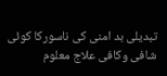تبدیلی بد امنی کی ناسورکا کوئی شافی وکافی علاج معلوم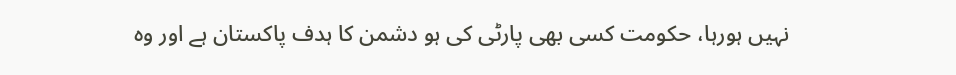نہیں ہورہا، حکومت کسی بھی پارٹی کی ہو دشمن کا ہدف پاکستان ہے اور وہ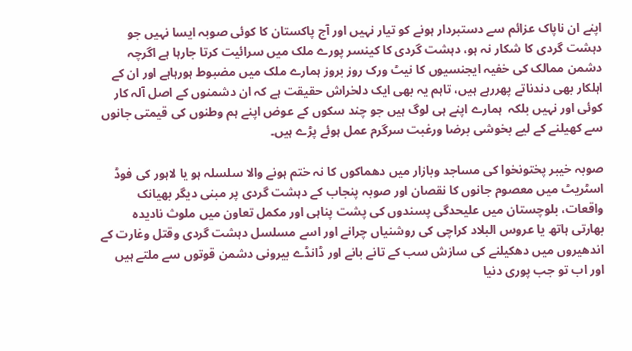اپنے ان ناپاک عزائم سے دستبردار ہونے کو تیار نہیں اور آج پاکستان کا کوئی صوبہ ایسا نہیں جو دہشت گردی کا شکار نہ ہو، دہشت گردی کا کینسر پورے ملک میں سرائیت کرتا جارہا ہے اگرچہ دشمن ممالک کی خفیہ ایجنسیوں کا نیٹ ورک روز بروز ہمارے ملک میں مضبوط ہورہاہے اور ان کے اہلکار بھی دندناتے پھررہے ہیں، تاہم یہ بھی ایک دلخراش حقیقت ہے کہ ان دشمنوں کے اصل آلہ کار کوئی اور نہیں بلکہ  ہمارے اپنے ہی لوگ ہیں جو چند سکوں کے عوض اپنے ہم وطنوں کی قیمتی جانوں سے کھیلنے کے لیے بخوشی برضا ورغبت سرگرم عمل ہوئے پڑے ہیں۔

صوبہ خیبر پختونخوا کی مساجد وبازار میں دھماکوں کا نہ ختم ہونے والا سلسلہ ہو یا لاہور کی فوڈ اسٹریٹ میں معصوم جانوں کا نقصان اور صوبہ پنجاب کے دہشت گردی پر مبنی دیگر بھیانک واقعات، بلوچستان میں علیحدگی پسندوں کی پشت پناہی اور مکمل تعاون میں ملوث نادیدہ بھارتی ہاتھ یا عروس البلاد کراچی کی روشنیاں چرانے اور اسے مسلسل دہشت گردی وقتل وغارت کے  اندھیروں میں دھکیلنے کی سازش سب کے تانے بانے اور ڈانڈے بیرونی دشمن قوتوں سے ملتے ہیں اور اب تو جب پوری دنیا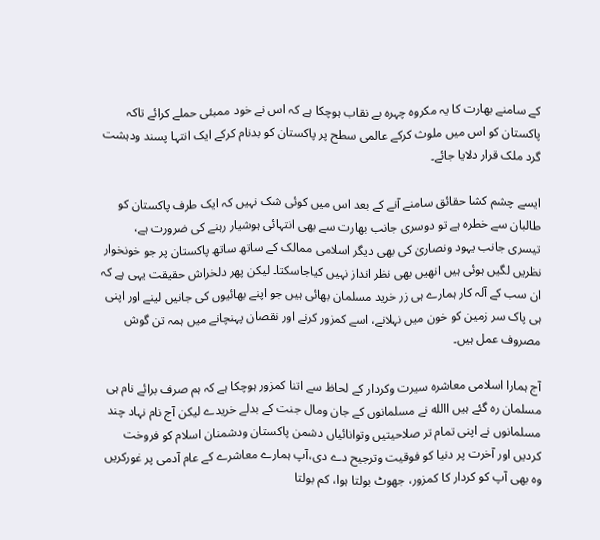کے سامنے بھارت کا یہ مکروہ چہرہ بے نقاب ہوچکا ہے کہ اس نے خود ممبئی حملے کرائے تاکہ پاکستان کو اس میں ملوث کرکے عالمی سطح پر پاکستان کو بدنام کرکے ایک انتہا پسند ودہشت گرد ملک قرار دلایا جائے۔

ایسے چشم کشا حقائق سامنے آنے کے بعد اس میں کوئی شک نہیں کہ ایک طرف پاکستان کو طالبان سے خطرہ ہے تو دوسری جانب بھارت سے بھی انتہائی ہوشیار رہنے کی ضرورت ہے، تیسری جانب یہود ونصاریٰ کی بھی دیگر اسلامی ممالک کے ساتھ ساتھ پاکستان پر جو خونخوار نظریں لگیں ہوئی ہیں انھیں بھی نظر انداز نہیں کیاجاسکتا۔ لیکن پھر دلخراش حقیقت یہی ہے کہ ان سب کے آلہ کار ہمارے ہی زر خرید مسلمان بھائی ہیں جو اپنے بھائیوں کی جانیں لینے اور اپنی ہی پاک سر زمین کو خون میں نہلانے، اسے کمزور کرنے اور نقصان پہنچانے میں ہمہ تن گوش مصروف عمل ہیں۔

آج ہمارا اسلامی معاشرہ سیرت وکردار کے لحاظ سے اتنا کمزور ہوچکا ہے کہ ہم صرف برائے نام ہی مسلمان رہ گئے ہیں االله نے مسلمانوں کے جان ومال جنت کے بدلے خریدے لیکن آج نام نہاد چند مسلمانوں نے اپنی تمام تر صلاحیتیں وتوانائیاں دشمن پاکستان ودشمنان اسلام کو فروخت کردیں اور آخرت پر دنیا کو فوقیت وترجیح دے دی،آپ ہمارے معاشرے کے عام آدمی پر غورکریں وہ بھی آپ کو کردار کا کمزور، جھوٹ بولتا ہوا، کم بولتا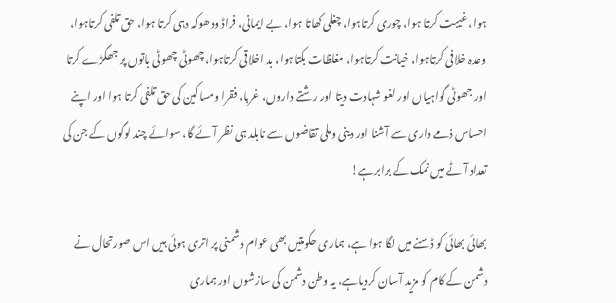ہوا، غیبت کرتا ہوا، چوری کرتاہوا، چغلی کھاتا ہوا، بے ایمانی، فراڈ ودھوکہ دہی کرتا ہوا، حق تلفی کرتاہوا، وعدہ خلافی کرتاہوا، خیانت کرتاہوا، مغلظات بکتاہوا، بد اخلاقی کرتاہوا، چھوٹی چھوٹی باتوں پر جھگڑے کرتا اور جھوٹی گواہیاں اور لغو شہادت دیتا اور رشتے داروں، غربا، فقرا ومساکین کی حق تلفی کرتا ہوا اور اپنے احساس ذمے داری سے آشنا اور دینی وملی تقاضوں سے نابلد ہی نظر آئے گا، سوائے چند لوگوں کے جن کی تعداد آٹے میں نمک کے برابرہے!

بھائی بھائی کو ڈسنے میں لگا ہوا ہے، ہماری حکومتیں بھی عوام دشمنی پر اتری ہوئی ہیں اس صورتحال نے دشمن کے کام کو مزید آسان کردیاہے، یہ وطن دشمن کی سازشوں اور ہماری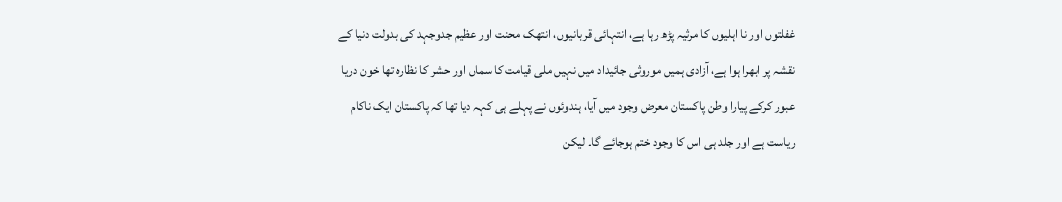غفلتوں اور نا اہلیوں کا مرثیہ پڑھ رہا ہے، انتہائی قربانیوں، انتھک محنت اور عظیم جدوجہد کی بدولت دنیا کے نقشہ پر ابھرا ہوا ہے، آزادی ہمیں موروثی جائیداد میں نہیں ملی قیامت کا سماں اور حشر کا نظارہ تھا خون دریا عبور کرکے پیارا وطن پاکستان معرض وجود میں آیا، ہندوئوں نے پہلے ہی کہہ دیا تھا کہ پاکستان ایک ناکام ریاست ہے اور جلد ہی اس کا وجود ختم ہوجائے گا۔ لیکن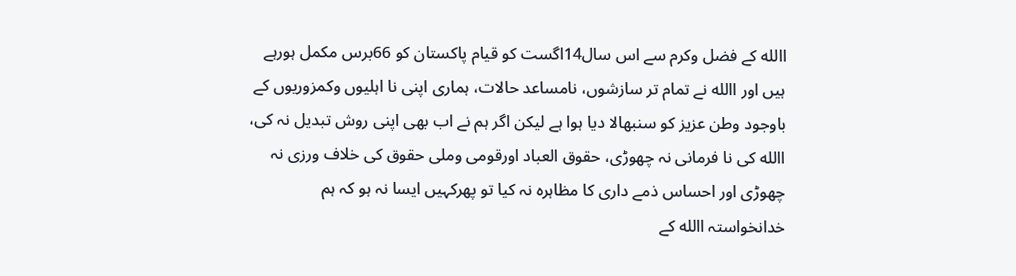االله کے فضل وکرم سے اس سال14اگست کو قیام پاکستان کو 66برس مکمل ہورہے ہیں اور االله نے تمام تر سازشوں، نامساعد حالات، ہماری اپنی نا اہلیوں وکمزوریوں کے باوجود وطن عزیز کو سنبھالا دیا ہوا ہے لیکن اگر ہم نے اب بھی اپنی روش تبدیل نہ کی، االله کی نا فرمانی نہ چھوڑی، حقوق العباد اورقومی وملی حقوق کی خلاف ورزی نہ چھوڑی اور احساس ذمے داری کا مظاہرہ نہ کیا تو پھرکہیں ایسا نہ ہو کہ ہم خدانخواستہ االله کے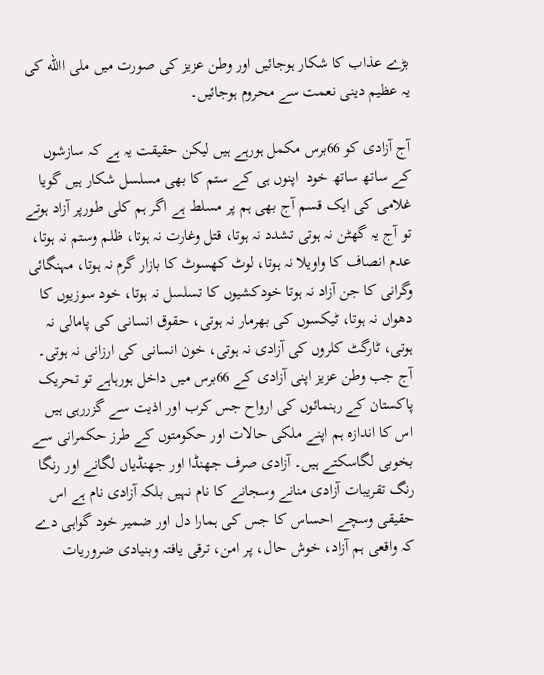بڑے عذاب کا شکار ہوجائیں اور وطن عزیز کی صورت میں ملی االله کی یہ عظیم دینی نعمت سے محروم ہوجائیں۔

آج آزادی کو 66برس مکمل ہورہے ہیں لیکن حقیقت یہ ہے کہ سازشوں کے ساتھ ساتھ خود  اپنوں ہی کے ستم کا بھی مسلسل شکار ہیں گویا غلامی کی ایک قسم آج بھی ہم پر مسلط ہے اگر ہم کلی طورپر آزاد ہوتے تو آج یہ گھٹن نہ ہوتی تشدد نہ ہوتا، قتل وغارت نہ ہوتا، ظلم وستم نہ ہوتا، عدم انصاف کا واویلا نہ ہوتا، لوٹ کھسوٹ کا بازار گرم نہ ہوتا، مہنگائی وگرانی کا جن آزاد نہ ہوتا خودکشیوں کا تسلسل نہ ہوتا، خود سوزیوں کا دھواں نہ ہوتا، ٹیکسوں کی بھرمار نہ ہوتی، حقوق انسانی کی پامالی نہ ہوتی، ٹارگٹ کلروں کی آزادی نہ ہوتی، خون انسانی کی ارزانی نہ ہوتی۔ آج جب وطن عزیز اپنی آزادی کے 66برس میں داخل ہورہاہے تو تحریک پاکستان کے رہنمائوں کی ارواح جس کرب اور اذیت سے گزررہی ہیں اس کا اندازہ ہم اپنے ملکی حالات اور حکومتوں کے طرز حکمرانی سے بخوبی لگاسکتے ہیں۔ آزادی صرف جھنڈا اور جھنڈیاں لگانے اور رنگا رنگ تقریبات آزادی منانے وسجانے کا نام نہیں بلکہ آزادی نام ہے اس حقیقی وسچے احساس کا جس کی ہمارا دل اور ضمیر خود گواہی دے کہ واقعی ہم آزاد، خوش حال، پر امن، ترقی یافتہ وبنیادی ضروریات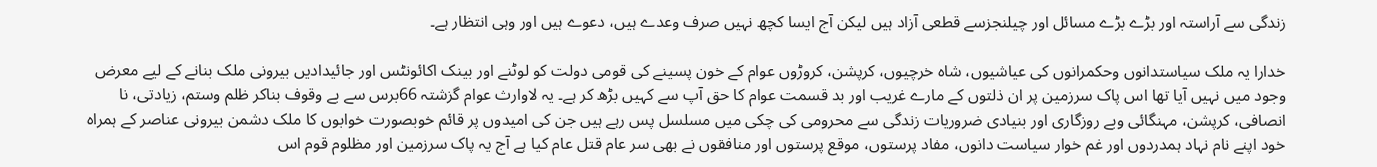زندگی سے آراستہ اور بڑے بڑے مسائل اور چیلنجزسے قطعی آزاد ہیں لیکن آج ایسا کچھ نہیں صرف وعدے ہیں، دعوے ہیں اور وہی انتظار ہے۔

خدارا یہ ملک سیاستدانوں وحکمرانوں کی عیاشیوں، شاہ خرچیوں، کرپشن، کروڑوں عوام کے خون پسینے کی قومی دولت کو لوٹنے اور بینک اکائونٹس اور جائیدادیں بیرونی ملک بنانے کے لیے معرض وجود میں نہیں آیا تھا اس پاک سرزمین پر ان ذلتوں کے مارے غریب اور بد قسمت عوام کا حق آپ سے کہیں بڑھ کر ہے۔ یہ لاوارث عوام گزشتہ 66برس سے بے وقوف بناکر ظلم وستم، زیادتی، نا انصافی، کرپشن، مہنگائی وبے روزگاری اور بنیادی ضروریات زندگی سے محرومی کی چکی میں مسلسل پس رہے ہیں جن کی امیدوں پر قائم خوبصورت خوابوں کا ملک دشمن بیرونی عناصر کے ہمراہ خود اپنے نام نہاد ہمدردوں اور غم خوار سیاست دانوں، مفاد پرستوں، موقع پرستوں اور منافقوں نے بھی سر عام قتل عام کیا ہے آج یہ پاک سرزمین اور مظلوم قوم اس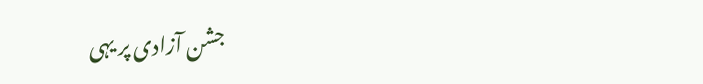جشن آزادی پر یہی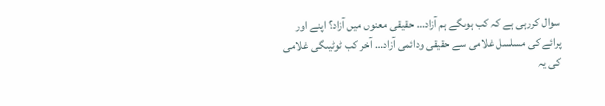سوال کررہی ہے کہ کب ہوںگے ہم آزاد… حقیقی معنوں میں آزاد؟ اپنے اور پرائے کی مسلسل غلامی سے حقیقی ودائمی آزاد… آخر کب ٹوٹیںگی غلامی کی یہ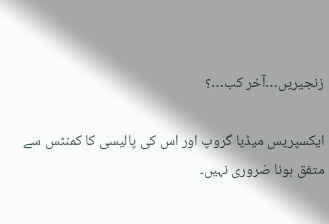زنجیریں…آخر کب…؟

ایکسپریس میڈیا گروپ اور اس کی پالیسی کا کمنٹس سے متفق ہونا ضروری نہیں۔